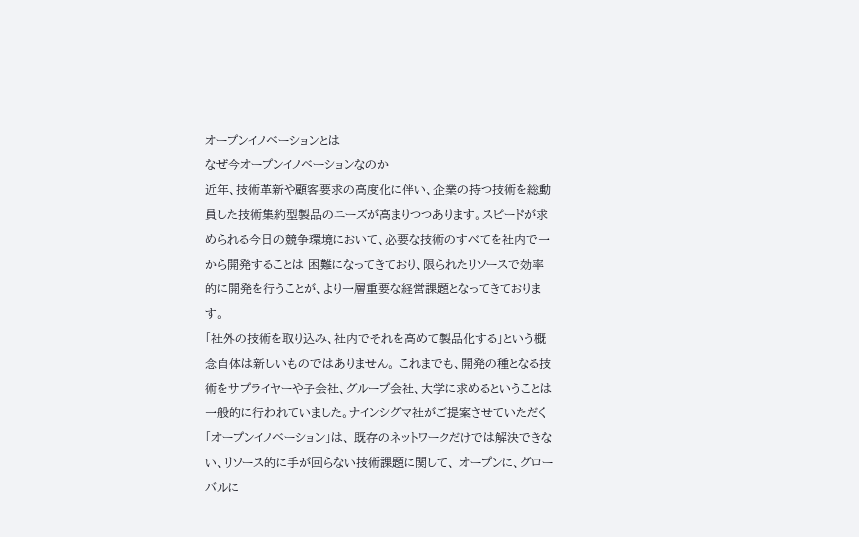オープンイノベーションとは
なぜ今オープンイノベーションなのか
近年、技術革新や顧客要求の高度化に伴い、企業の持つ技術を総動員した技術集約型製品のニーズが高まりつつあります。スピードが求められる今日の競争環境において、必要な技術のすべてを社内で一から開発することは 困難になってきており、限られたリソースで効率的に開発を行うことが、より一層重要な経営課題となってきております。
「社外の技術を取り込み、社内でそれを高めて製品化する」という概念自体は新しいものではありません。 これまでも、開発の種となる技術をサプライヤーや子会社、グループ会社、大学に求めるということは 一般的に行われていました。ナインシグマ社がご提案させていただく「オープンイノベーション」は、 既存のネットワークだけでは解決できない、リソース的に手が回らない技術課題に関して、 オープンに、グローバルに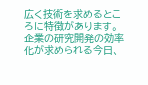広く技術を求めるところに特徴があります。 企業の研究開発の効率化が求められる今日、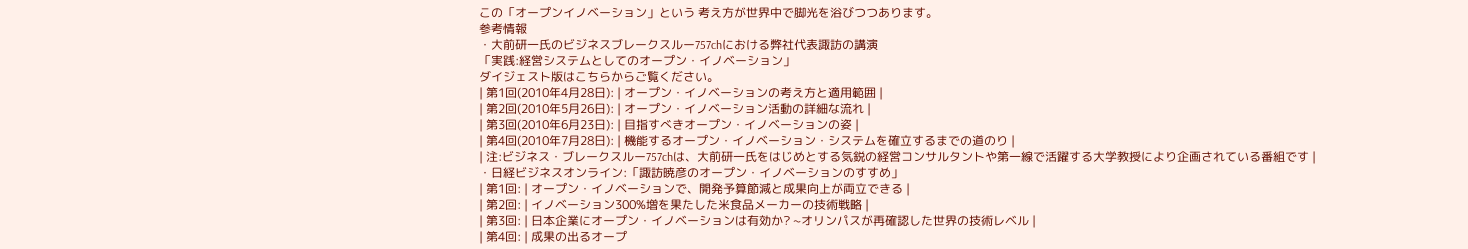この「オープンイノベーション」という 考え方が世界中で脚光を浴びつつあります。
参考情報
・大前研一氏のビジネスブレークスルー757chにおける弊社代表諏訪の講演
「実践:経営システムとしてのオープン・イノベーション」
ダイジェスト版はこちらからご覧ください。
| 第1回(2010年4月28日): | オープン・イノベーションの考え方と適用範囲 |
| 第2回(2010年5月26日): | オープン・イノベーション活動の詳細な流れ |
| 第3回(2010年6月23日): | 目指すべきオープン・イノベーションの姿 |
| 第4回(2010年7月28日): | 機能するオープン・イノベーション・システムを確立するまでの道のり |
| 注:ビジネス・ブレークスルー757chは、大前研一氏をはじめとする気鋭の経営コンサルタントや第一線で活躍する大学教授により企画されている番組です |
・日経ビジネスオンライン:「諏訪暁彦のオープン・イノベーションのすすめ」
| 第1回: | オープン・イノベーションで、開発予算節減と成果向上が両立できる |
| 第2回: | イノベーション300%増を果たした米食品メーカーの技術戦略 |
| 第3回: | 日本企業にオープン・イノベーションは有効か? ~オリンパスが再確認した世界の技術レベル |
| 第4回: | 成果の出るオープ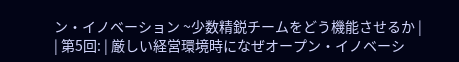ン・イノベーション ~少数精鋭チームをどう機能させるか |
| 第5回: | 厳しい経営環境時になぜオープン・イノベーシ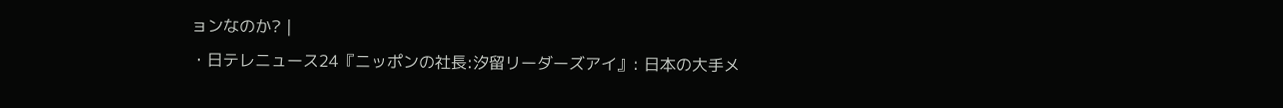ョンなのか? |
・日テレニュース24『ニッポンの社長:汐留リーダーズアイ』: 日本の大手メ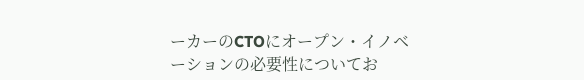ーカーのCTOにオープン・イノベーションの必要性についてお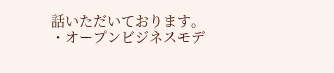話いただいております。
・オープンビジネスモデ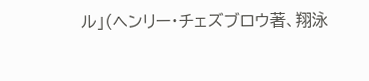ル」(ヘンリー・チェズブロウ著、翔泳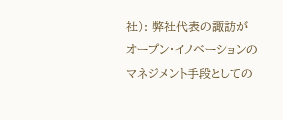社): 弊社代表の諏訪がオープン・イノベーションのマネジメント手段としての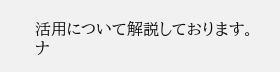活用について解説しております。
ナ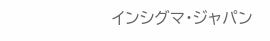インシグマ・ジャパン